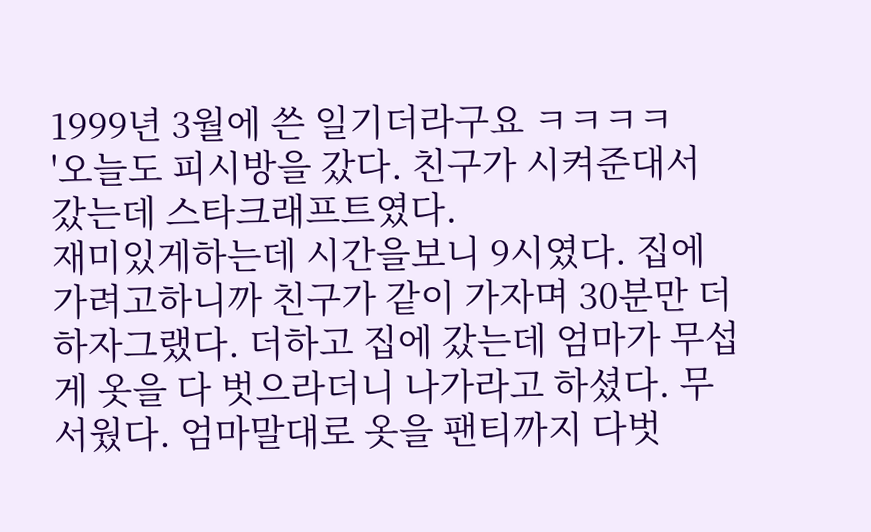1999년 3월에 쓴 일기더라구요 ㅋㅋㅋㅋ
'오늘도 피시방을 갔다. 친구가 시켜준대서 갔는데 스타크래프트였다.
재미있게하는데 시간을보니 9시였다. 집에가려고하니까 친구가 같이 가자며 30분만 더하자그랬다. 더하고 집에 갔는데 엄마가 무섭게 옷을 다 벗으라더니 나가라고 하셨다. 무서웠다. 엄마말대로 옷을 팬티까지 다벗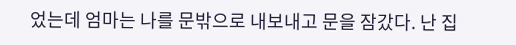었는데 엄마는 나를 문밖으로 내보내고 문을 잠갔다. 난 집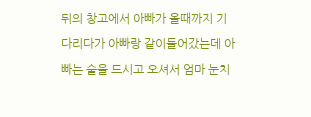뒤의 창고에서 아빠가 올때까지 기다리다가 아빠랑 같이들어갔는데 아빠는 술을 드시고 오셔서 엄마 눈치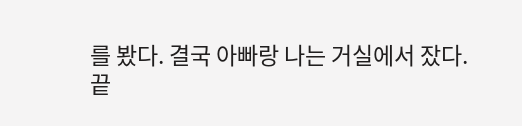를 봤다. 결국 아빠랑 나는 거실에서 잤다.
끝